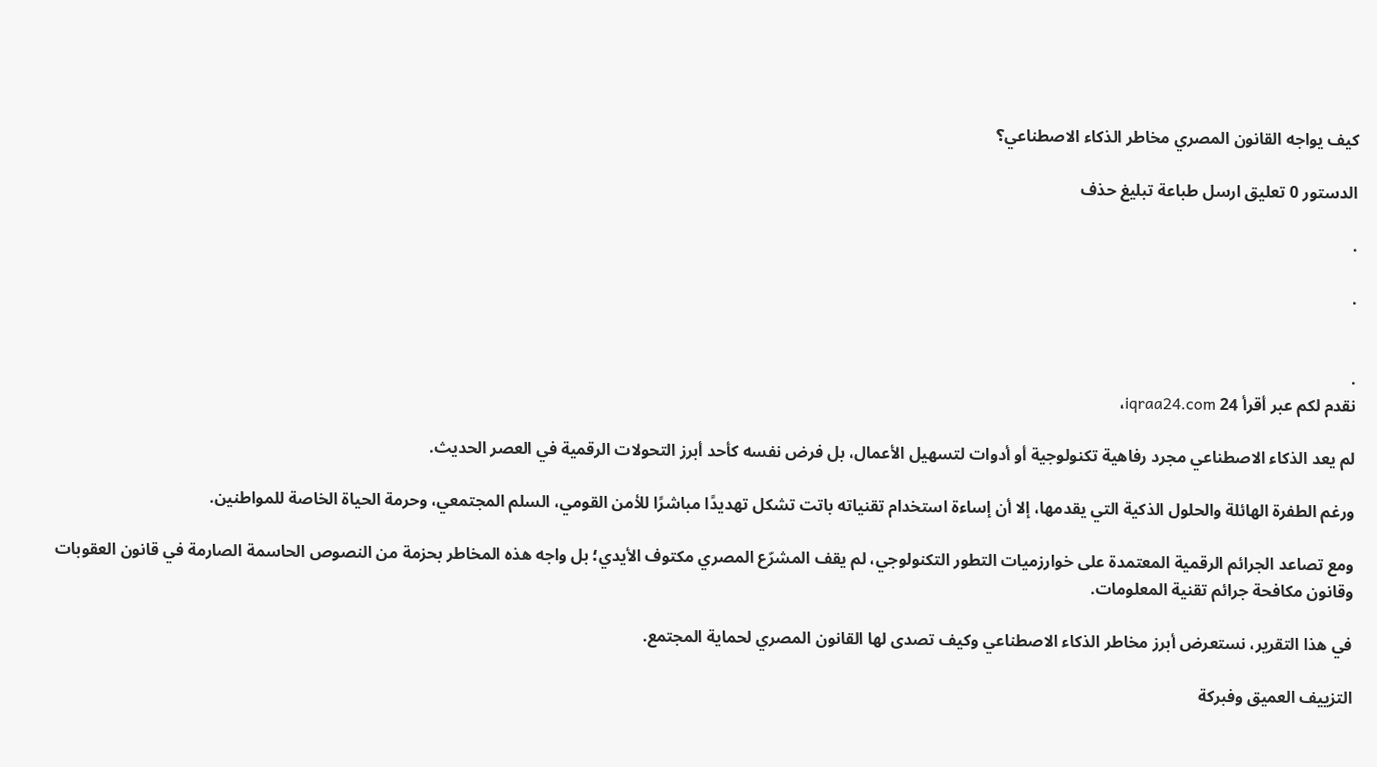كيف يواجه القانون المصري مخاطر الذكاء الاصطناعي؟

الدستور 0 تعليق ارسل طباعة تبليغ حذف

.

.


.
نقدم لكم عبر أقرأ 24 iqraa24.com،

لم يعد الذكاء الاصطناعي مجرد رفاهية تكنولوجية أو أدوات لتسهيل الأعمال، بل فرض نفسه كأحد أبرز التحولات الرقمية في العصر الحديث.

ورغم الطفرة الهائلة والحلول الذكية التي يقدمها، إلا أن إساءة استخدام تقنياته باتت تشكل تهديدًا مباشرًا للأمن القومي، السلم المجتمعي، وحرمة الحياة الخاصة للمواطنين.

ومع تصاعد الجرائم الرقمية المعتمدة على خوارزميات التطور التكنولوجي، لم يقف المشرّع المصري مكتوف الأيدي؛ بل واجه هذه المخاطر بحزمة من النصوص الحاسمة الصارمة في قانون العقوبات وقانون مكافحة جرائم تقنية المعلومات.

في هذا التقرير، نستعرض أبرز مخاطر الذكاء الاصطناعي وكيف تصدى لها القانون المصري لحماية المجتمع.

التزييف العميق وفبركة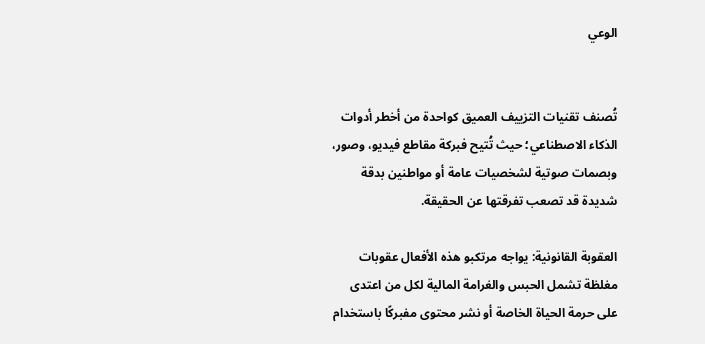الوعي


تُصنف تقنيات التزييف العميق كواحدة من أخطر أدوات الذكاء الاصطناعي؛ حيث تُتيح فبركة مقاطع فيديو، وصور، وبصمات صوتية لشخصيات عامة أو مواطنين بدقة شديدة قد تصعب تفرقتها عن الحقيقة.

العقوبة القانونية: يواجه مرتكبو هذه الأفعال عقوبات مغلظة تشمل الحبس والغرامة المالية لكل من اعتدى على حرمة الحياة الخاصة أو نشر محتوى مفبركًا باستخدام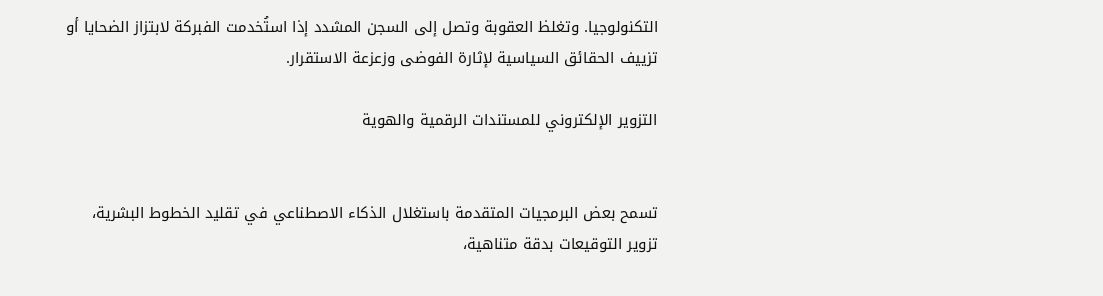التكنولوجيا. وتغلظ العقوبة وتصل إلى السجن المشدد إذا استُخدمت الفبركة لابتزاز الضحايا أو تزييف الحقائق السياسية لإثارة الفوضى وزعزعة الاستقرار.

التزوير الإلكتروني للمستندات الرقمية والهوية


تسمح بعض البرمجيات المتقدمة باستغلال الذكاء الاصطناعي في تقليد الخطوط البشرية، تزوير التوقيعات بدقة متناهية،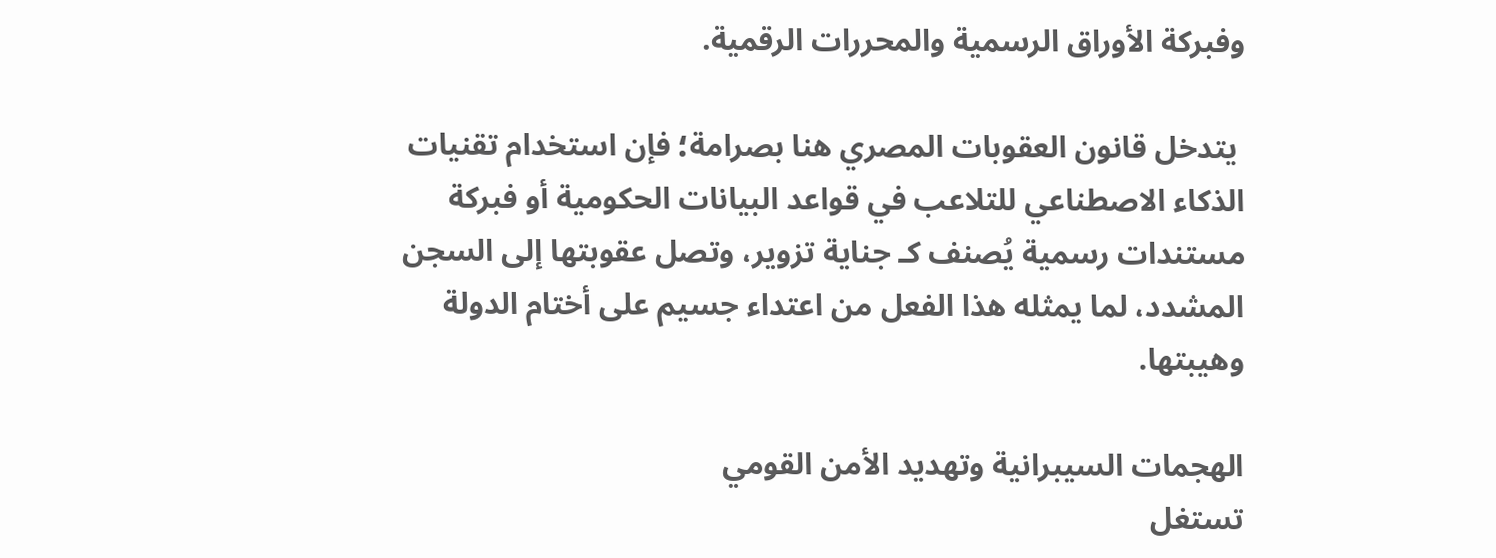وفبركة الأوراق الرسمية والمحررات الرقمية.

 يتدخل قانون العقوبات المصري هنا بصرامة؛ فإن استخدام تقنيات الذكاء الاصطناعي للتلاعب في قواعد البيانات الحكومية أو فبركة مستندات رسمية يُصنف كـ جناية تزوير، وتصل عقوبتها إلى السجن المشدد، لما يمثله هذا الفعل من اعتداء جسيم على أختام الدولة وهيبتها.

الهجمات السيبرانية وتهديد الأمن القومي
تستغل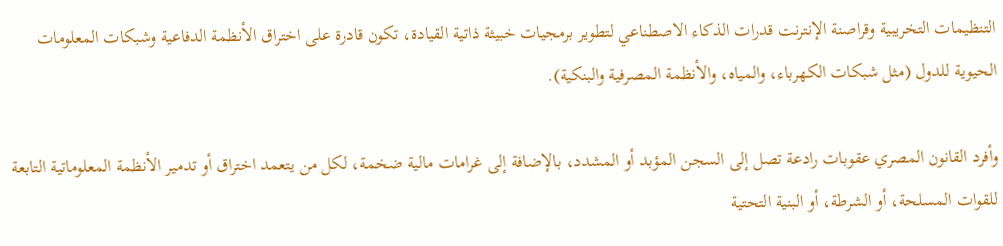التنظيمات التخريبية وقراصنة الإنترنت قدرات الذكاء الاصطناعي لتطوير برمجيات خبيثة ذاتية القيادة، تكون قادرة على اختراق الأنظمة الدفاعية وشبكات المعلومات الحيوية للدول (مثل شبكات الكهرباء، والمياه، والأنظمة المصرفية والبنكية).

وأفرد القانون المصري عقوبات رادعة تصل إلى السجن المؤبد أو المشدد، بالإضافة إلى غرامات مالية ضخمة، لكل من يتعمد اختراق أو تدمير الأنظمة المعلوماتية التابعة للقوات المسلحة، أو الشرطة، أو البنية التحتية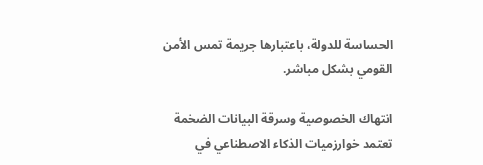الحساسة للدولة، باعتبارها جريمة تمس الأمن القومي بشكل مباشر.

انتهاك الخصوصية وسرقة البيانات الضخمة
تعتمد خوارزميات الذكاء الاصطناعي في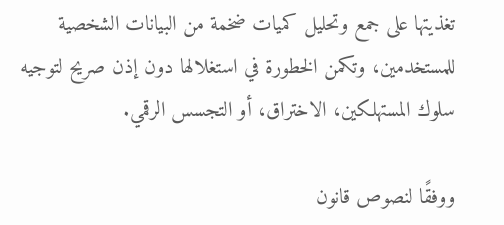تغذيتها على جمع وتحليل كميات ضخمة من البيانات الشخصية للمستخدمين، وتكمن الخطورة في استغلالها دون إذن صريح لتوجيه سلوك المستهلكين، الاختراق، أو التجسس الرقمي.

ووفقًا لنصوص قانون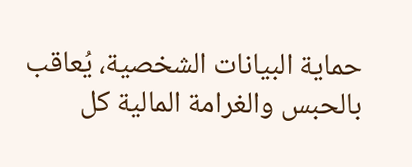حماية البيانات الشخصية، يُعاقب بالحبس والغرامة المالية كل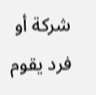شركة أو فرد يقوم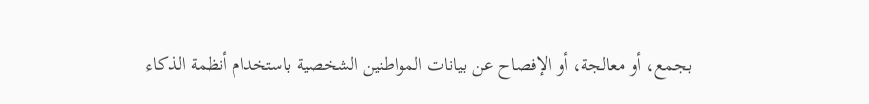بجمع، أو معالجة، أو الإفصاح عن بيانات المواطنين الشخصية باستخدام أنظمة الذكاء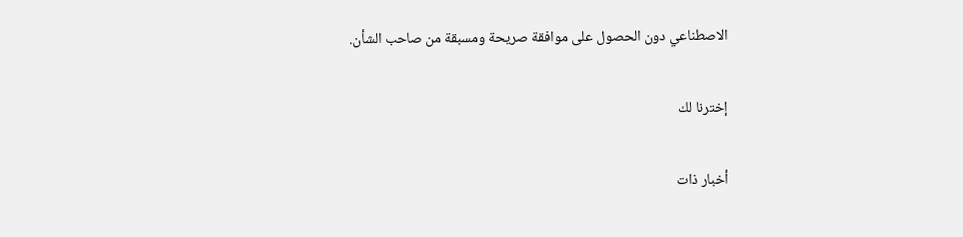الاصطناعي دون الحصول على موافقة صريحة ومسبقة من صاحب الشأن.

إخترنا لك

أخبار ذات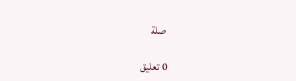صلة

0 تعليق